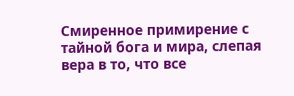Смиренное примирение с тайной бога и мира, слепая вера в то, что все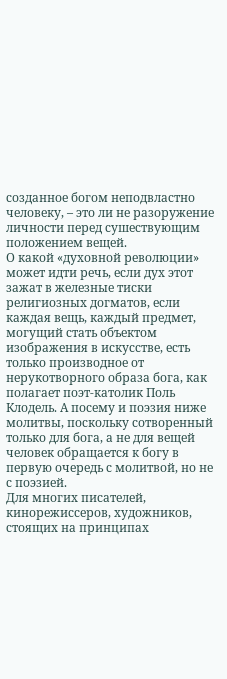созданное богом неподвластно человеку, – это ли не разоружение личности перед сушествующим положением вещей.
О какой «духовной революции» может идти речь, если дух этот зажат в железные тиски религиозных догматов, если каждая вещь, каждый предмет, могущий стать объектом изображения в искусстве, есть только производное от нерукотворного образа бога, как полагает поэт-католик Поль Клодель. А посему и поэзия ниже молитвы, поскольку сотворенный только для бога, а не для вещей человек обращается к богу в первую очередь с молитвой, но не с поэзией.
Для многих писателей, кинорежиссеров, художников, стоящих на принципах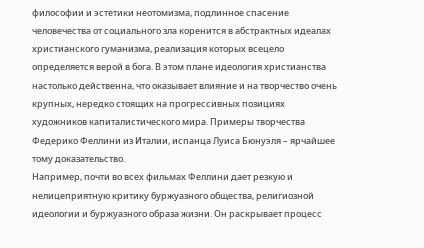философии и эстетики неотомизма, подлинное спасение человечества от социального зла коренится в абстрактных идеалах христианского гуманизма, реализация которых всецело определяется верой в бога. В этом плане идеология христианства настолько действенна, что оказывает влияние и на творчество очень крупных, нередко стоящих на прогрессивных позициях художников капиталистического мира. Примеры творчества Федерико Феллини из Италии, испанца Луиса Бюнуэля – ярчайшее тому доказательство.
Например, почти во всех фильмах Феллини дает резкую и нелицеприятную критику буржуазного общества, религиозной идеологии и буржуазного образа жизни. Он раскрывает процесс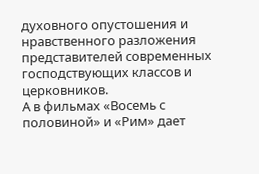духовного опустошения и нравственного разложения представителей современных господствующих классов и церковников.
А в фильмах «Восемь с половиной» и «Рим» дает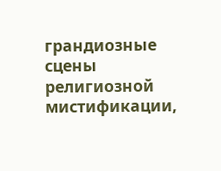грандиозные сцены религиозной мистификации,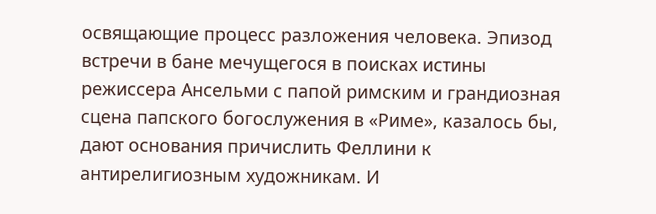освящающие процесс разложения человека. Эпизод встречи в бане мечущегося в поисках истины режиссера Ансельми с папой римским и грандиозная сцена папского богослужения в «Риме», казалось бы, дают основания причислить Феллини к антирелигиозным художникам. И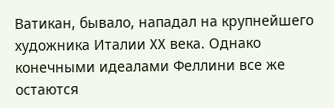Ватикан, бывало, нападал на крупнейшего художника Италии XX века. Однако конечными идеалами Феллини все же остаются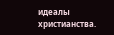идеалы христианства.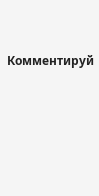Комментируй